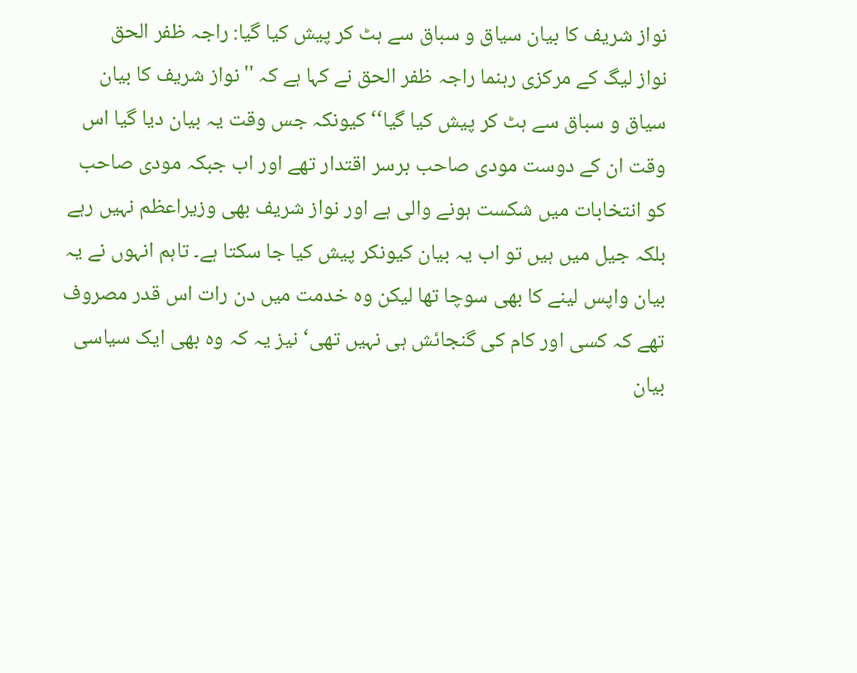نواز شریف کا بیان سیاق و سباق سے ہٹ کر پیش کیا گیا: راجہ ظفر الحق
نواز لیگ کے مرکزی رہنما راجہ ظفر الحق نے کہا ہے کہ ''نواز شریف کا بیان سیاق و سباق سے ہٹ کر پیش کیا گیا‘‘ کیونکہ جس وقت یہ بیان دیا گیا اس وقت ان کے دوست مودی صاحب برسر اقتدار تھے اور اب جبکہ مودی صاحب کو انتخابات میں شکست ہونے والی ہے اور نواز شریف بھی وزیراعظم نہیں رہے بلکہ جیل میں ہیں تو اب یہ بیان کیونکر پیش کیا جا سکتا ہے۔ تاہم انہوں نے یہ بیان واپس لینے کا بھی سوچا تھا لیکن وہ خدمت میں دن رات اس قدر مصروف تھے کہ کسی اور کام کی گنجائش ہی نہیں تھی‘ نیز یہ کہ وہ بھی ایک سیاسی بیان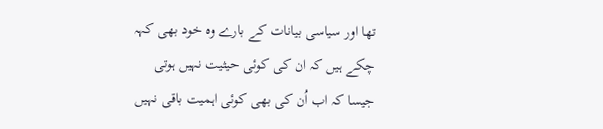تھا اور سیاسی بیانات کے بارے وہ خود بھی کہہ چکے ہیں کہ ان کی کوئی حیثیت نہیں ہوتی جیسا کہ اب اُن کی بھی کوئی اہمیت باقی نہیں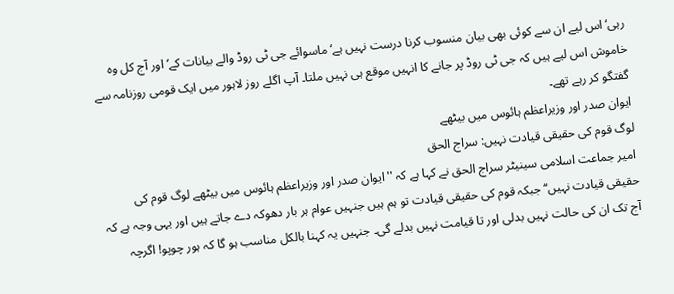رہی‘ اس لیے ان سے کوئی بھی بیان منسوب کرنا درست نہیں ہے‘ ماسوائے جی ٹی روڈ والے بیانات کے‘ اور آج کل وہ خاموش اس لیے ہیں کہ جی ٹی روڈ پر جانے کا انہیں موقع ہی نہیں ملتا۔ آپ اگلے روز لاہور میں ایک قومی روزنامہ سے گفتگو کر رہے تھے۔
ایوان صدر اور وزیراعظم ہائوس میں بیٹھے
لوگ قوم کی حقیقی قیادت نہیں: سراج الحق
امیر جماعت اسلامی سینیٹر سراج الحق نے کہا ہے کہ ''ایوان صدر اور وزیراعظم ہائوس میں بیٹھے لوگ قوم کی حقیقی قیادت نہیں‘‘ جبکہ قوم کی حقیقی قیادت تو ہم ہیں جنہیں عوام ہر بار دھوکہ دے جاتے ہیں اور یہی وجہ ہے کہ آج تک ان کی حالت نہیں بدلی اور تا قیامت نہیں بدلے گی۔ جنہیں یہ کہنا بالکل مناسب ہو گا کہ ہور چوپو! اگرچہ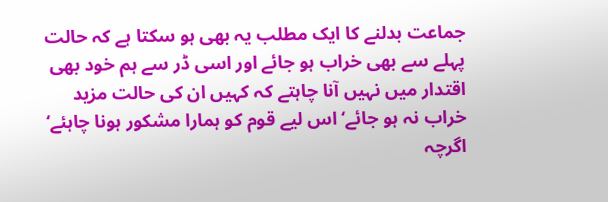جماعت بدلنے کا ایک مطلب یہ بھی ہو سکتا ہے کہ حالت پہلے سے بھی خراب ہو جائے اور اسی ڈر سے ہم خود بھی اقتدار میں نہیں آنا چاہتے کہ کہیں ان کی حالت مزید خراب نہ ہو جائے‘ اس لیے قوم کو ہمارا مشکور ہونا چاہئے‘ اگرچہ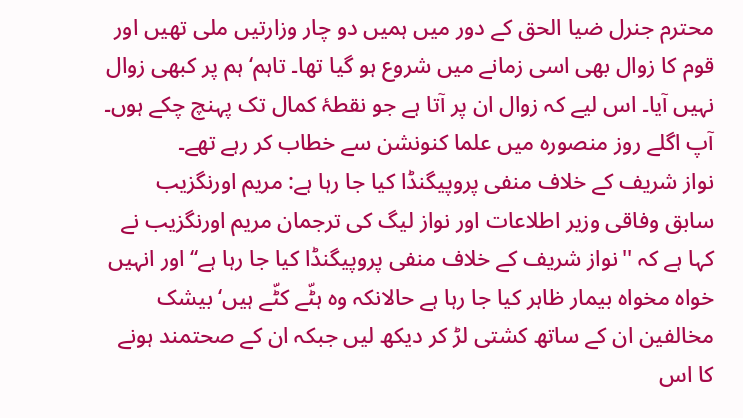محترم جنرل ضیا الحق کے دور میں ہمیں دو چار وزارتیں ملی تھیں اور قوم کا زوال بھی اسی زمانے میں شروع ہو گیا تھا۔ تاہم‘ ہم پر کبھی زوال نہیں آیا۔ اس لیے کہ زوال ان پر آتا ہے جو نقطۂ کمال تک پہنچ چکے ہوں۔ آپ اگلے روز منصورہ میں علما کنونشن سے خطاب کر رہے تھے۔
نواز شریف کے خلاف منفی پروپیگنڈا کیا جا رہا ہے: مریم اورنگزیب
سابق وفاقی وزیر اطلاعات اور نواز لیگ کی ترجمان مریم اورنگزیب نے کہا ہے کہ ''نواز شریف کے خلاف منفی پروپیگنڈا کیا جا رہا ہے‘‘ اور انہیں خواہ مخواہ بیمار ظاہر کیا جا رہا ہے حالانکہ وہ ہٹّے کٹّے ہیں‘ بیشک مخالفین ان کے ساتھ کشتی لڑ کر دیکھ لیں جبکہ ان کے صحتمند ہونے کا اس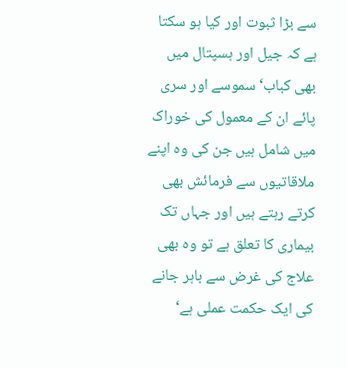سے بڑا ثبوت اور کیا ہو سکتا ہے کہ جیل اور ہسپتال میں بھی کباب‘ سموسے اور سری پائے ان کے معمول کی خوراک میں شامل ہیں جن کی وہ اپنے ملاقاتیوں سے فرمائش بھی کرتے رہتے ہیں اور جہاں تک بیماری کا تعلق ہے تو وہ بھی علاج کی غرض سے باہر جانے کی ایک حکمت عملی ہے‘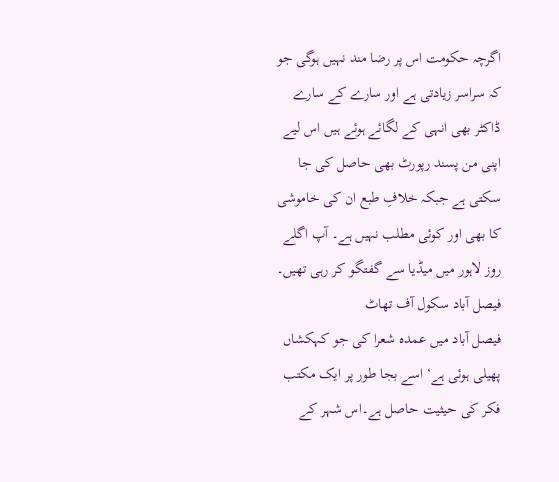اگرچہ حکومت اس پر رضا مند نہیں ہوگی جو کہ سراسر زیادتی ہے اور سارے کے سارے ڈاکٹر بھی انہی کے لگائے ہوئے ہیں اس لیے اپنی من پسند رپورٹ بھی حاصل کی جا سکتی ہے جبکہ خلافِ طبع ان کی خاموشی کا بھی اور کوئی مطلب نہیں ہے۔ آپ اگلے روز لاہور میں میڈیا سے گفتگو کر رہی تھیں۔
فیصل آباد سکول آف تھاٹ
فیصل آباد میں عمدہ شعرا کی جو کہکشاں پھیلی ہوئی ہے‘ اسے بجا طور پر ایک مکتب فکر کی حیثیت حاصل ہے۔اس شہر کے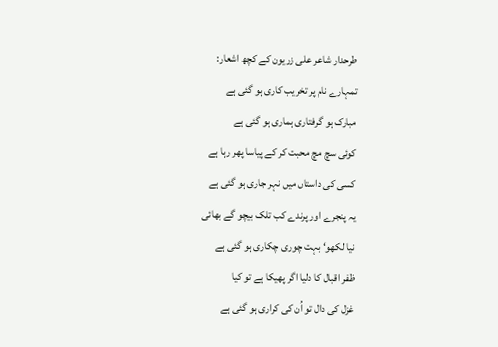طرحدار شاعر علی زریون کے کچھ اشعار:
تمہارے نام پر تخریب کاری ہو گئی ہے
مبارک ہو گرفتاری ہماری ہو گئی ہے
کوئی سچ مچ محبت کر کے پیاسا پھر رہا ہے
کسی کی داستاں میں نہر جاری ہو گئی ہے
یہ پنجرے اور پرندے کب تلک بیچو گے بھائی
نیا لکھو‘ بہت چوری چکاری ہو گئی ہے
ظفر اقبال کا دلیا اگر پھیکا ہے تو کیا
غزل کی دال تو اُن کی کراری ہو گئی ہے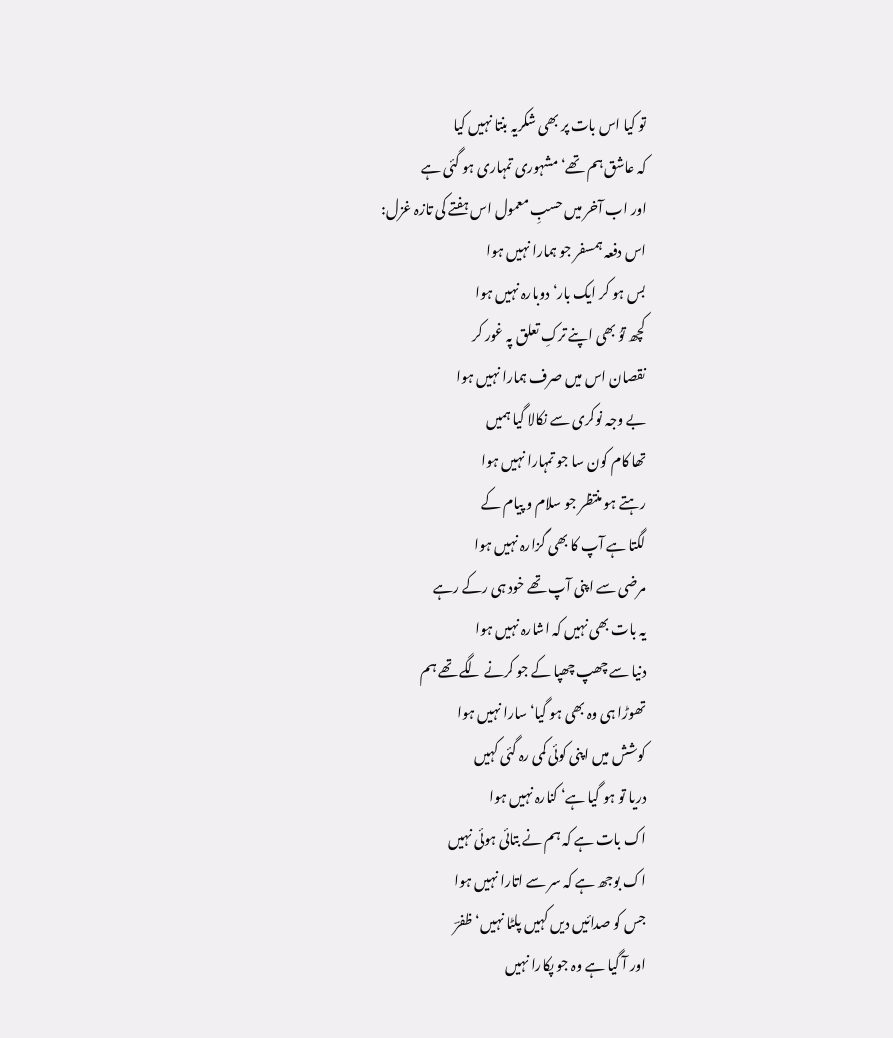تو کیا اس بات پر بھی شکریہ بنتا نہیں کیا
کہ عاشق ہم تھے‘ مشہوری تمہاری ہو گئی ہے
اور اب آخر میں حسبِ معمول اس ہفتے کی تازہ غزل:
اس دفعہ ہمسفر جو ہمارا نہیں ہوا
بس ہو کر ایک بار‘ دوبارہ نہیں ہوا
کچھ توُ بھی اپنے ترکِ تعلق پہ غور کر
نقصان اس میں صرف ہمارا نہیں ہوا
بے وجہ نوکری سے نکالا گیا ہمیں
تھا کام کون سا جو تمہارا نہیں ہوا
رہتے ہو منتظر جو سلام و پیام کے
لگتا ہے آپ کا بھی گزارہ نہیں ہوا
مرضی سے اپنی آپ تھے خود ہی رکے رہے
یہ بات بھی نہیں کہ اشارہ نہیں ہوا
دنیا سے چھپ چھپا کے جو کرنے لگے تھے ہم
تھوڑا ہی وہ بھی ہو گیا‘ سارا نہیں ہوا
کوشش میں اپنی کوئی کمی رہ گئی کہیں
دریا تو ہو گیا ہے‘ کنارہ نہیں ہوا
اک بات ہے کہ ہم نے بتائی ہوئی نہیں
اک بوجھ ہے کہ سر سے اتارا نہیں ہوا
جس کو صدائیں دیں کہیں پلٹا نہیں‘ ظفرؔ
اور آ گیا ہے وہ جو پکارا نہیں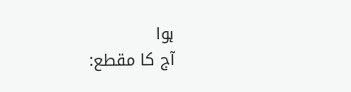ہوا
آج کا مقطع: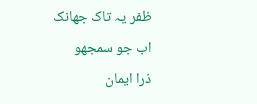ظفر یہ تاک جھانک اب جو سمجھو
ذرا ایمان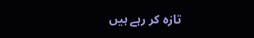تازہ کر رہے ہیں